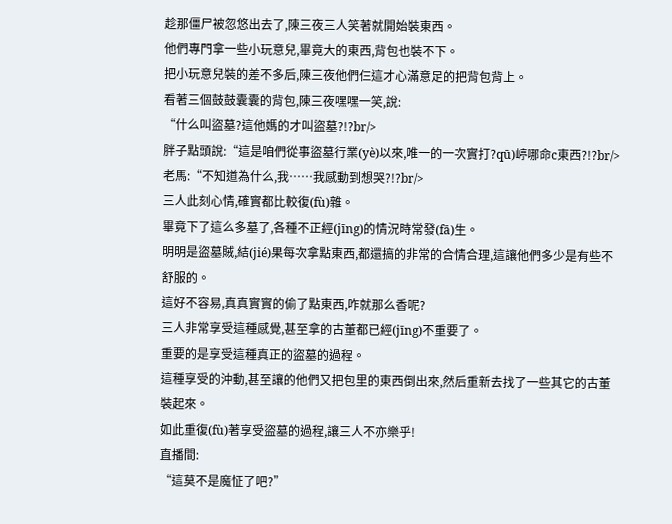趁那僵尸被忽悠出去了,陳三夜三人笑著就開始裝東西。
他們專門拿一些小玩意兒,畢竟大的東西,背包也裝不下。
把小玩意兒裝的差不多后,陳三夜他們仨這才心滿意足的把背包背上。
看著三個鼓鼓囊囊的背包,陳三夜嘿嘿一笑,說:
“什么叫盜墓?這他媽的才叫盜墓?!?br/>
胖子點頭說:“這是咱們從事盜墓行業(yè)以來,唯一的一次實打?qū)嵉哪命c東西?!?br/>
老馬:“不知道為什么,我……我感動到想哭?!?br/>
三人此刻心情,確實都比較復(fù)雜。
畢竟下了這么多墓了,各種不正經(jīng)的情況時常發(fā)生。
明明是盜墓賊,結(jié)果每次拿點東西,都還搞的非常的合情合理,這讓他們多少是有些不舒服的。
這好不容易,真真實實的偷了點東西,咋就那么香呢?
三人非常享受這種感覺,甚至拿的古董都已經(jīng)不重要了。
重要的是享受這種真正的盜墓的過程。
這種享受的沖動,甚至讓的他們又把包里的東西倒出來,然后重新去找了一些其它的古董裝起來。
如此重復(fù)著享受盜墓的過程,讓三人不亦樂乎!
直播間:
“這莫不是魔怔了吧?”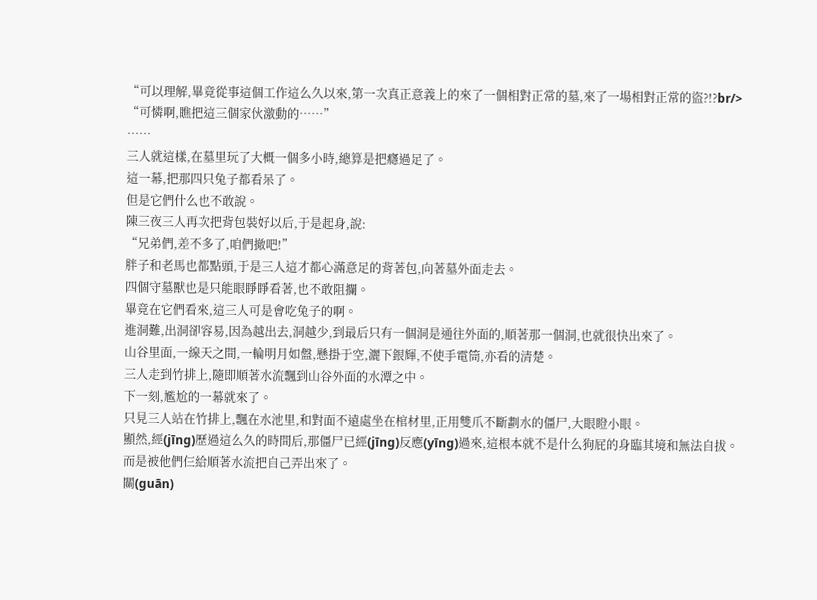“可以理解,畢竟從事這個工作這么久以來,第一次真正意義上的來了一個相對正常的墓,來了一場相對正常的盜?!?br/>
“可憐啊,瞧把這三個家伙激動的……”
……
三人就這樣,在墓里玩了大概一個多小時,總算是把癮過足了。
這一幕,把那四只兔子都看呆了。
但是它們什么也不敢說。
陳三夜三人再次把背包裝好以后,于是起身,說:
“兄弟們,差不多了,咱們撤吧!”
胖子和老馬也都點頭,于是三人這才都心滿意足的背著包,向著墓外面走去。
四個守墓獸也是只能眼睜睜看著,也不敢阻攔。
畢竟在它們看來,這三人可是會吃兔子的啊。
進洞難,出洞卻容易,因為越出去,洞越少,到最后只有一個洞是通往外面的,順著那一個洞,也就很快出來了。
山谷里面,一線天之間,一輪明月如盤,懸掛于空,灑下銀輝,不使手電筒,亦看的清楚。
三人走到竹排上,隨即順著水流飄到山谷外面的水潭之中。
下一刻,尷尬的一幕就來了。
只見三人站在竹排上,飄在水池里,和對面不遠處坐在棺材里,正用雙爪不斷劃水的僵尸,大眼瞪小眼。
顯然,經(jīng)歷過這么久的時間后,那僵尸已經(jīng)反應(yīng)過來,這根本就不是什么狗屁的身臨其境和無法自拔。
而是被他們仨給順著水流把自己弄出來了。
關(guān)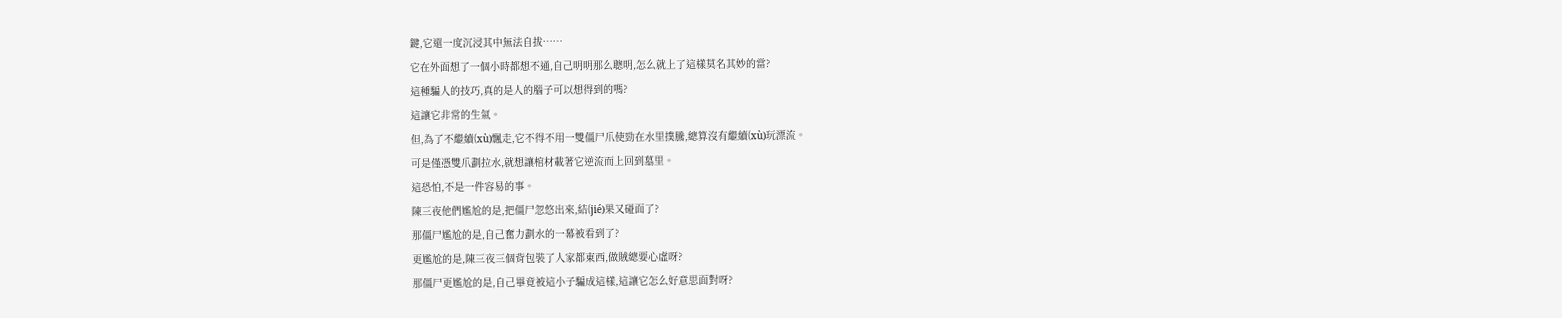鍵,它還一度沉浸其中無法自拔……
它在外面想了一個小時都想不通,自己明明那么聰明,怎么就上了這樣莫名其妙的當?
這種騙人的技巧,真的是人的腦子可以想得到的嗎?
這讓它非常的生氣。
但,為了不繼續(xù)飄走,它不得不用一雙僵尸爪使勁在水里撲騰,總算沒有繼續(xù)玩漂流。
可是僅憑雙爪劃拉水,就想讓棺材載著它逆流而上回到墓里。
這恐怕,不是一件容易的事。
陳三夜他們尷尬的是,把僵尸忽悠出來,結(jié)果又碰面了?
那僵尸尷尬的是,自己奮力劃水的一幕被看到了?
更尷尬的是,陳三夜三個背包裝了人家都東西,做賊總要心虛呀?
那僵尸更尷尬的是,自己畢竟被這小子騙成這樣,這讓它怎么好意思面對呀?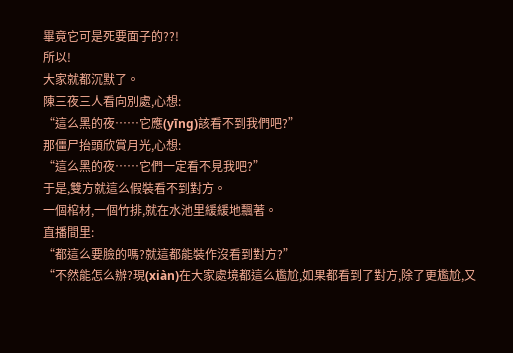畢竟它可是死要面子的??!
所以!
大家就都沉默了。
陳三夜三人看向別處,心想:
“這么黑的夜……它應(yīng)該看不到我們吧?”
那僵尸抬頭欣賞月光,心想:
“這么黑的夜……它們一定看不見我吧?”
于是,雙方就這么假裝看不到對方。
一個棺材,一個竹排,就在水池里緩緩地飄著。
直播間里:
“都這么要臉的嗎?就這都能裝作沒看到對方?”
“不然能怎么辦?現(xiàn)在大家處境都這么尷尬,如果都看到了對方,除了更尷尬,又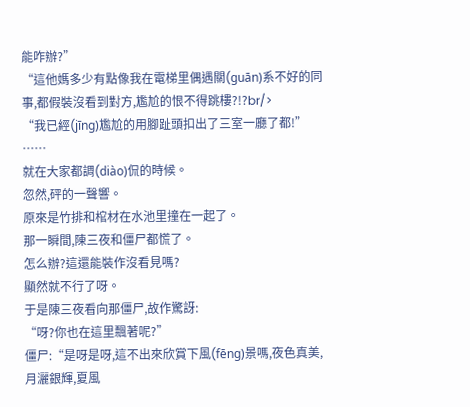能咋辦?”
“這他媽多少有點像我在電梯里偶遇關(guān)系不好的同事,都假裝沒看到對方,尷尬的恨不得跳樓?!?br/>
“我已經(jīng)尷尬的用腳趾頭扣出了三室一廳了都!”
……
就在大家都調(diào)侃的時候。
忽然,砰的一聲響。
原來是竹排和棺材在水池里撞在一起了。
那一瞬間,陳三夜和僵尸都慌了。
怎么辦?這還能裝作沒看見嗎?
顯然就不行了呀。
于是陳三夜看向那僵尸,故作驚訝:
“呀?你也在這里飄著呢?”
僵尸:“是呀是呀,這不出來欣賞下風(fēng)景嗎,夜色真美,月灑銀輝,夏風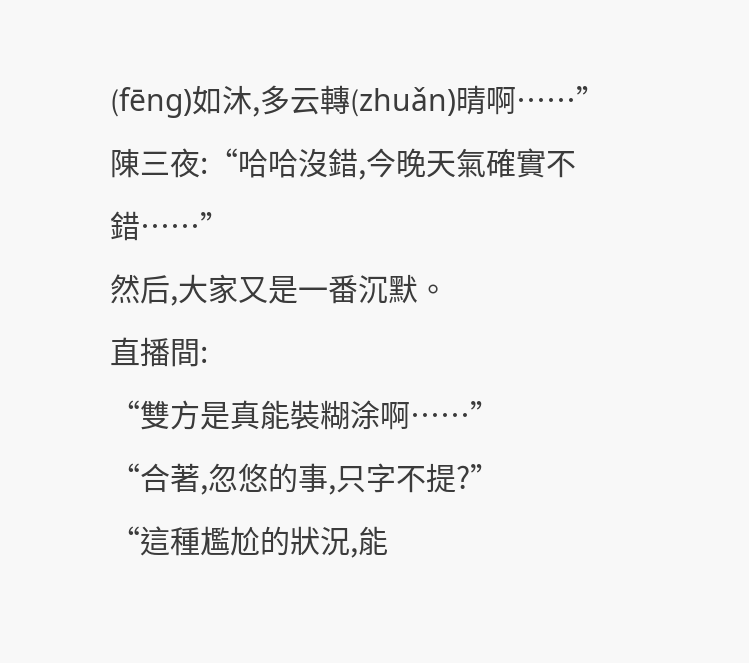(fēng)如沐,多云轉(zhuǎn)晴啊……”
陳三夜:“哈哈沒錯,今晚天氣確實不錯……”
然后,大家又是一番沉默。
直播間:
“雙方是真能裝糊涂啊……”
“合著,忽悠的事,只字不提?”
“這種尷尬的狀況,能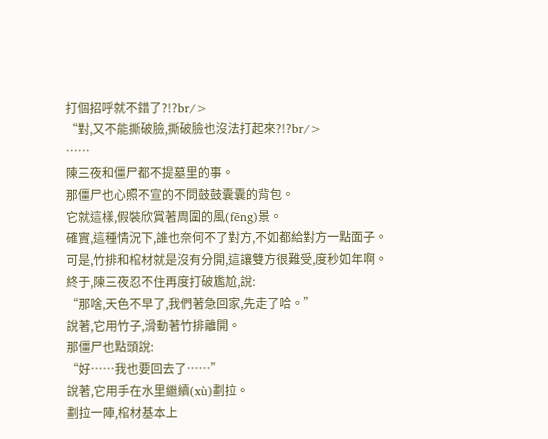打個招呼就不錯了?!?br/>
“對,又不能撕破臉,撕破臉也沒法打起來?!?br/>
……
陳三夜和僵尸都不提墓里的事。
那僵尸也心照不宣的不問鼓鼓囊囊的背包。
它就這樣,假裝欣賞著周圍的風(fēng)景。
確實,這種情況下,誰也奈何不了對方,不如都給對方一點面子。
可是,竹排和棺材就是沒有分開,這讓雙方很難受,度秒如年啊。
終于,陳三夜忍不住再度打破尷尬,說:
“那啥,天色不早了,我們著急回家,先走了哈。”
說著,它用竹子,滑動著竹排離開。
那僵尸也點頭說:
“好……我也要回去了……”
說著,它用手在水里繼續(xù)劃拉。
劃拉一陣,棺材基本上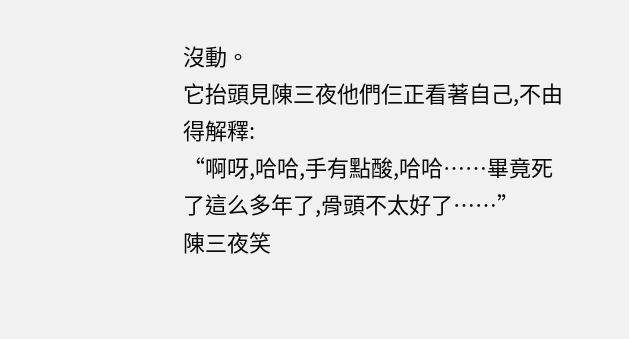沒動。
它抬頭見陳三夜他們仨正看著自己,不由得解釋:
“啊呀,哈哈,手有點酸,哈哈……畢竟死了這么多年了,骨頭不太好了……”
陳三夜笑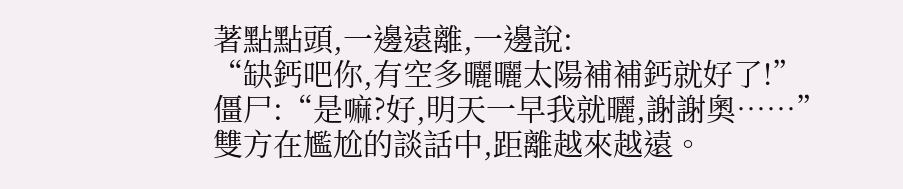著點點頭,一邊遠離,一邊說:
“缺鈣吧你,有空多曬曬太陽補補鈣就好了!”
僵尸:“是嘛?好,明天一早我就曬,謝謝奧……”
雙方在尷尬的談話中,距離越來越遠。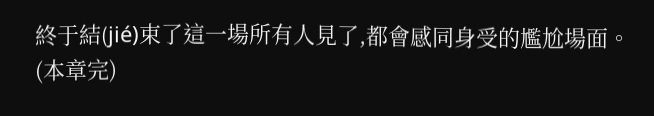終于結(jié)束了這一場所有人見了,都會感同身受的尷尬場面。
(本章完)